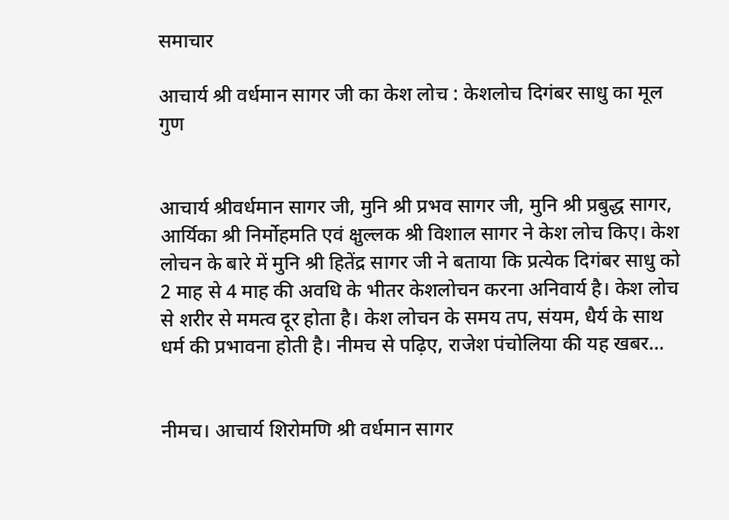समाचार

आचार्य श्री वर्धमान सागर जी का केश लोच : केशलोच दिगंबर साधु का मूल गुण


आचार्य श्रीवर्धमान सागर जी, मुनि श्री प्रभव सागर जी, मुनि श्री प्रबुद्ध सागर, आर्यिका श्री निर्मोहमति एवं क्षुल्लक श्री विशाल सागर ने केश लोच किए। केश लोचन के बारे में मुनि श्री हितेंद्र सागर जी ने बताया कि प्रत्येक दिगंबर साधु को 2 माह से 4 माह की अवधि के भीतर केशलोचन करना अनिवार्य है। केश लोच से शरीर से ममत्व दूर होता है। केश लोचन के समय तप, संयम, धैर्य के साथ धर्म की प्रभावना होती है। नीमच से पढ़िए, राजेश पंचोलिया की यह खबर…


नीमच। आचार्य शिरोमणि श्री वर्धमान सागर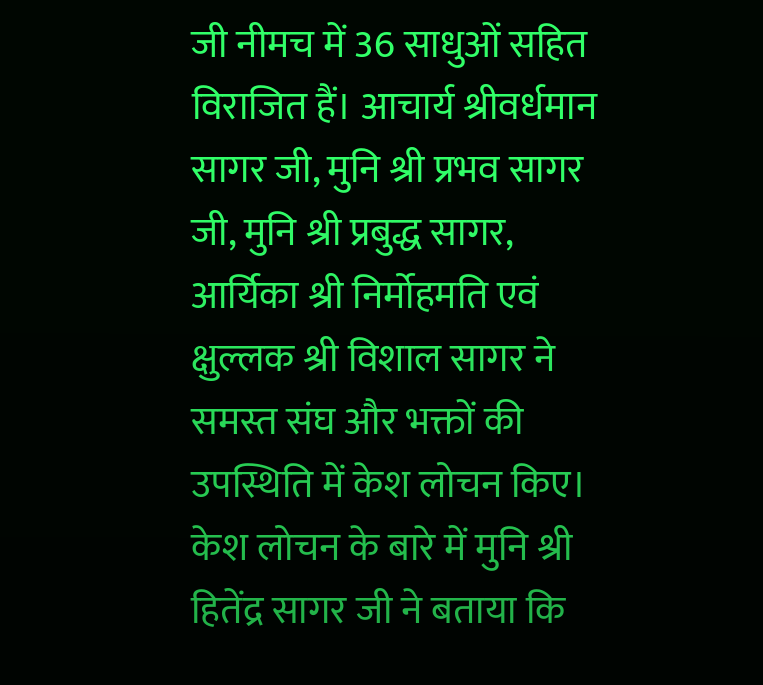जी नीमच में 36 साधुओं सहित विराजित हैं। आचार्य श्रीवर्धमान सागर जी, मुनि श्री प्रभव सागर जी, मुनि श्री प्रबुद्ध सागर, आर्यिका श्री निर्मोहमति एवं क्षुल्लक श्री विशाल सागर ने समस्त संघ और भक्तों की उपस्थिति में केश लोचन किए। केश लोचन के बारे में मुनि श्री हितेंद्र सागर जी ने बताया कि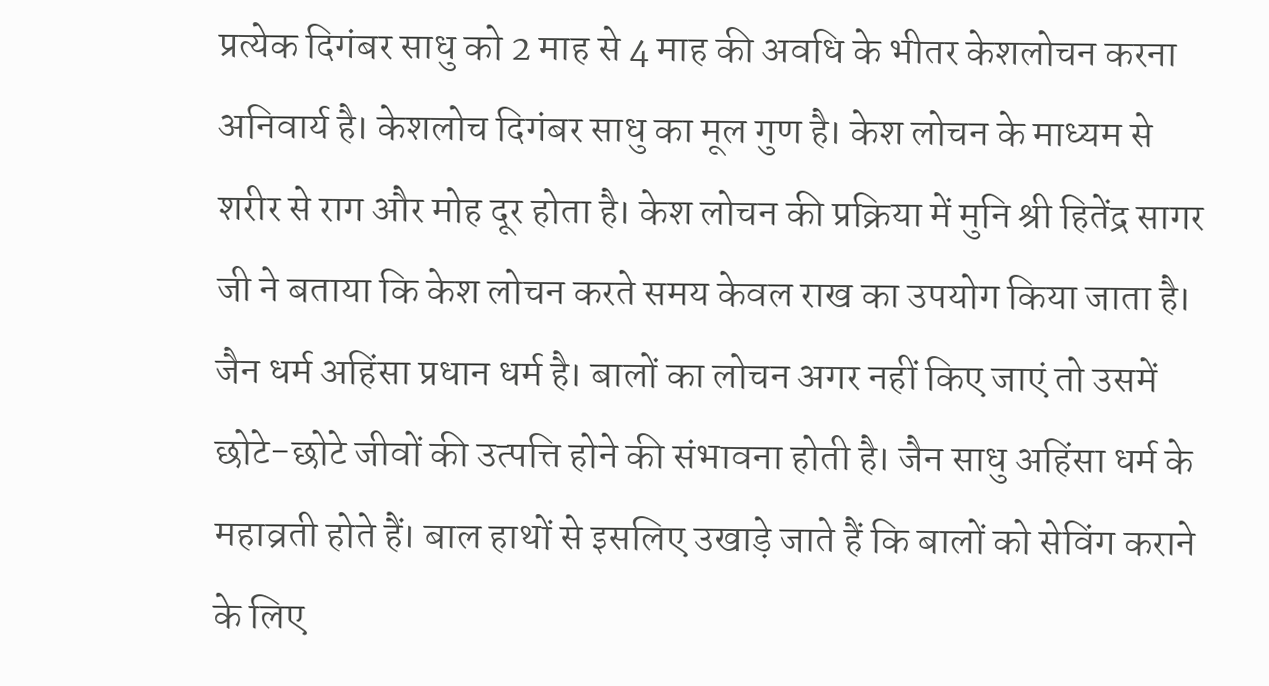प्रत्येक दिगंबर साधु को 2 माह से 4 माह की अवधि के भीतर केशलोचन करना अनिवार्य है। केशलोच दिगंबर साधु का मूल गुण है। केश लोचन के माध्यम से शरीर से राग और मोह दूर होता है। केश लोचन की प्रक्रिया में मुनि श्री हितेंद्र सागर जी ने बताया कि केश लोचन करते समय केवल राख का उपयोग किया जाता है। जैन धर्म अहिंसा प्रधान धर्म है। बालों का लोचन अगर नहीं किए जाएं तो उसमें छोटे-छोटे जीवों की उत्पत्ति होने की संभावना होती है। जैन साधु अहिंसा धर्म के महाव्रती होते हैं। बाल हाथों से इसलिए उखाड़े जाते हैं कि बालों को सेविंग कराने के लिए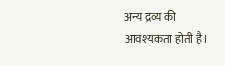अन्य द्रव्य की आवश्यकता होती है।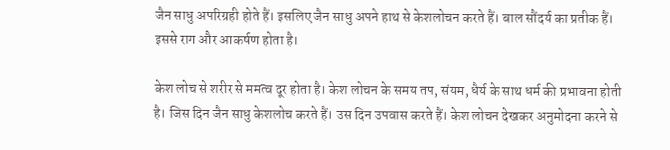जैन साधु अपरिग्रही होते हैं। इसलिए जैन साधु अपने हाथ से केशलोचन करते हैं। बाल सौंदर्य का प्रतीक हैं। इससे राग और आकर्षण होता है।

केश लोच से शरीर से ममत्व दूर होता है। केश लोचन के समय तप, संयम, धैर्य के साथ धर्म की प्रभावना होती है। जिस दिन जैन साधु केशलोच करते हैं। उस दिन उपवास करते हैं। केश लोचन देखकर अनुमोदना करने से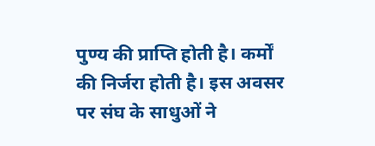पुण्य की प्राप्ति होती है। कर्मों की निर्जरा होती है। इस अवसर पर संघ के साधुओं ने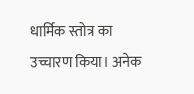धार्मिक स्तोत्र का उच्चारण किया। अनेक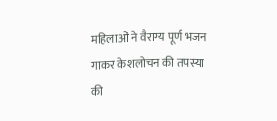महिलाओं ने वैराग्य पूर्ण भजन गाकर केशलोचन की तपस्या की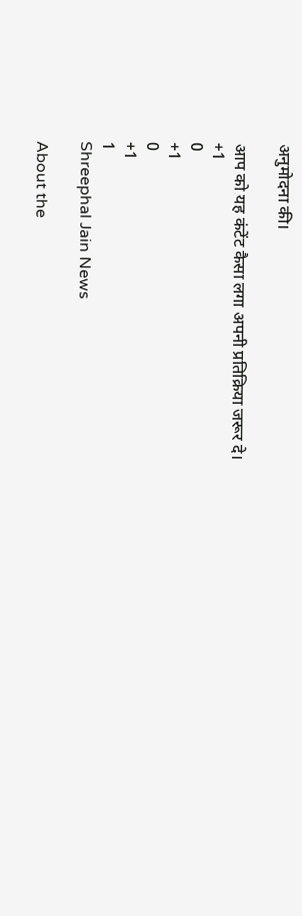अनुमोदना की।

आप को यह कंटेंट कैसा लगा अपनी प्रतिक्रिया जरूर दे।
+1
0
+1
0
+1
1
Shreephal Jain News

About the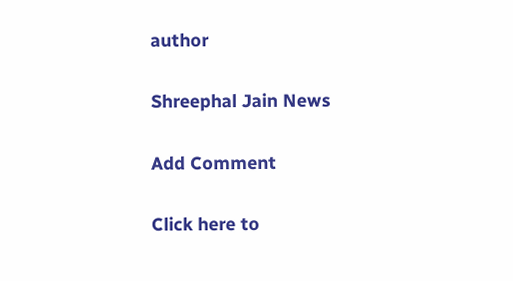author

Shreephal Jain News

Add Comment

Click here to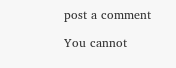post a comment

You cannot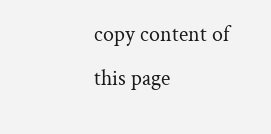copy content of this page